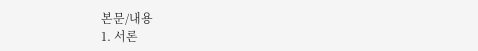본문/내용
1. 서론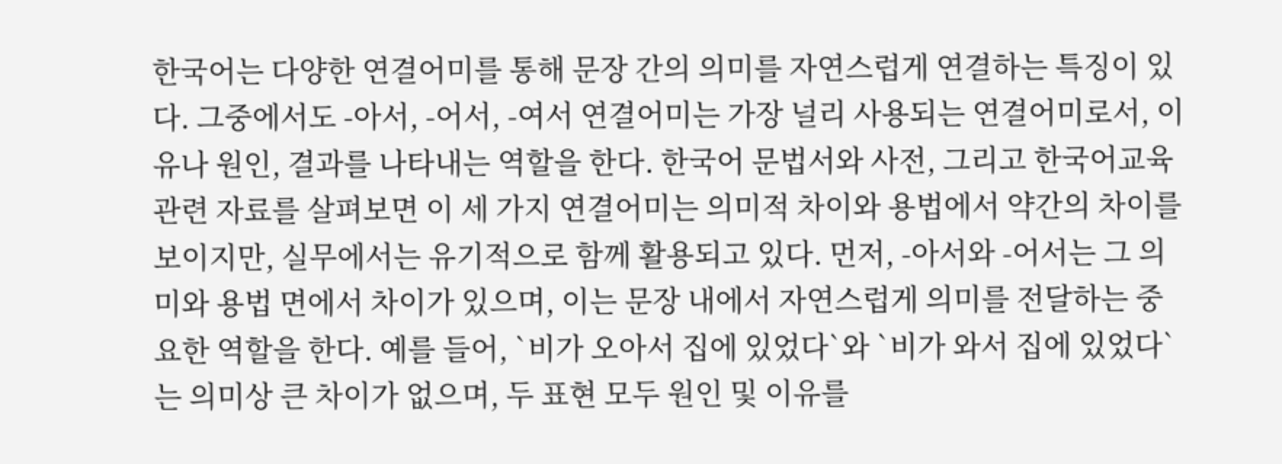한국어는 다양한 연결어미를 통해 문장 간의 의미를 자연스럽게 연결하는 특징이 있다. 그중에서도 -아서, -어서, -여서 연결어미는 가장 널리 사용되는 연결어미로서, 이유나 원인, 결과를 나타내는 역할을 한다. 한국어 문법서와 사전, 그리고 한국어교육 관련 자료를 살펴보면 이 세 가지 연결어미는 의미적 차이와 용법에서 약간의 차이를 보이지만, 실무에서는 유기적으로 함께 활용되고 있다. 먼저, -아서와 -어서는 그 의미와 용법 면에서 차이가 있으며, 이는 문장 내에서 자연스럽게 의미를 전달하는 중요한 역할을 한다. 예를 들어, `비가 오아서 집에 있었다`와 `비가 와서 집에 있었다`는 의미상 큰 차이가 없으며, 두 표현 모두 원인 및 이유를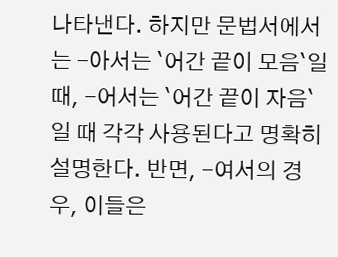나타낸다. 하지만 문법서에서는 -아서는 `어간 끝이 모음`일 때, -어서는 `어간 끝이 자음`일 때 각각 사용된다고 명확히 설명한다. 반면, -여서의 경우, 이들은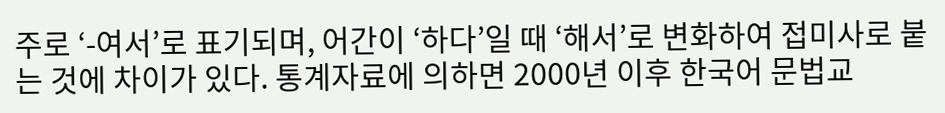주로 ‘-여서’로 표기되며, 어간이 ‘하다’일 때 ‘해서’로 변화하여 접미사로 붙는 것에 차이가 있다. 통계자료에 의하면 2000년 이후 한국어 문법교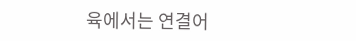육에서는 연결어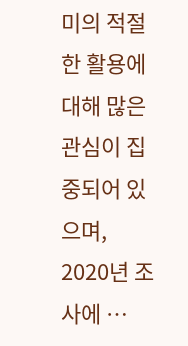미의 적절한 활용에 대해 많은 관심이 집중되어 있으며, 2020년 조사에 …